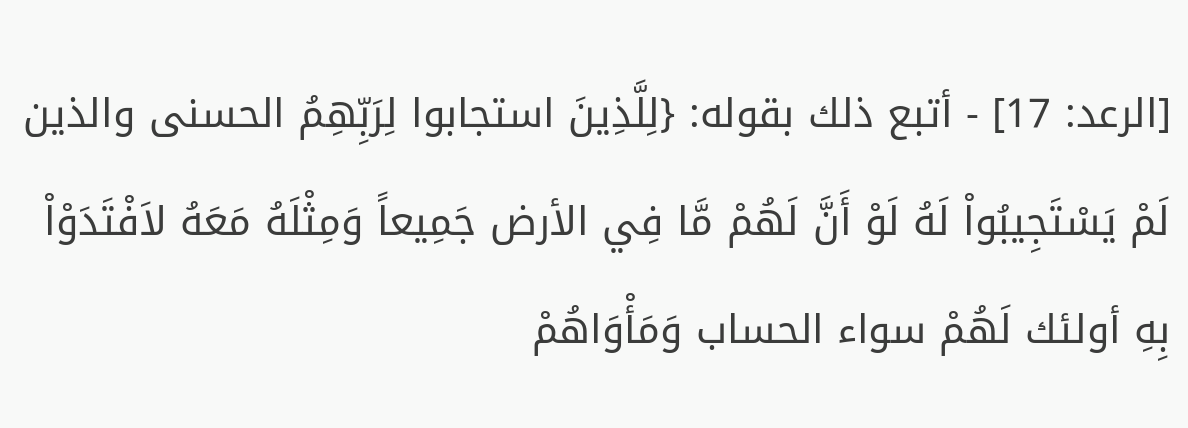[الرعد: 17] - أتبع ذلك بقوله: {لِلَّذِينَ استجابوا لِرَبِّهِمُ الحسنى والذين لَمْ يَسْتَجِيبُواْ لَهُ لَوْ أَنَّ لَهُمْ مَّا فِي الأرض جَمِيعاً وَمِثْلَهُ مَعَهُ لاَفْتَدَوْاْ بِهِ أولئك لَهُمْ سواء الحساب وَمَأْوَاهُمْ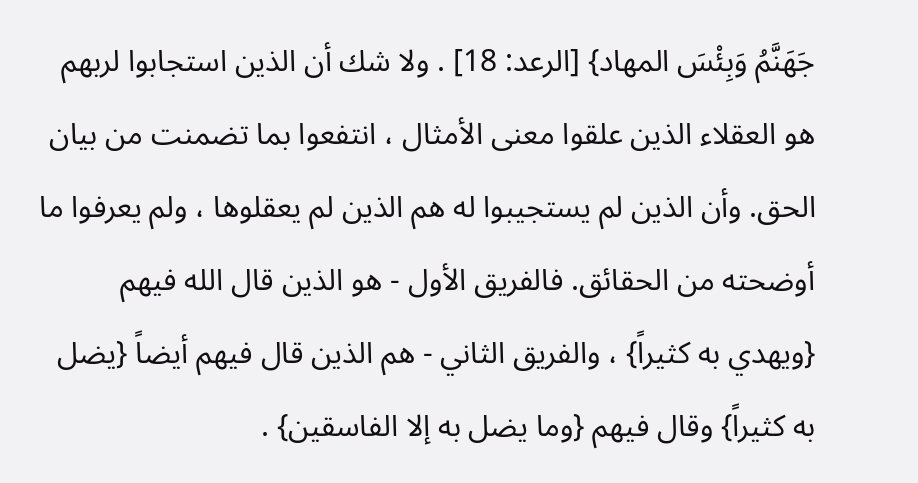جَهَنَّمُ وَبِئْسَ المهاد} [الرعد: 18] . ولا شك أن الذين استجابوا لربهم هو العقلاء الذين علقوا معنى الأمثال ، انتفعوا بما تضمنت من بيان الحق. وأن الذين لم يستجيبوا له هم الذين لم يعقلوها ، ولم يعرفوا ما أوضحته من الحقائق. فالفريق الأول - هو الذين قال الله فيهم {ويهدي به كثيراً} ، والفريق الثاني - هم الذين قال فيهم أيضاً {يضل به كثيراً} وقال فيهم {وما يضل به إلا الفاسقين} .